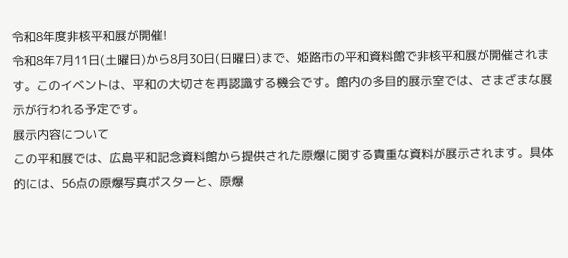令和8年度非核平和展が開催!
令和8年7月11日(土曜日)から8月30日(日曜日)まで、姫路市の平和資料館で非核平和展が開催されます。このイベントは、平和の大切さを再認識する機会です。館内の多目的展示室では、さまざまな展示が行われる予定です。
展示内容について
この平和展では、広島平和記念資料館から提供された原爆に関する貴重な資料が展示されます。具体的には、56点の原爆写真ポスターと、原爆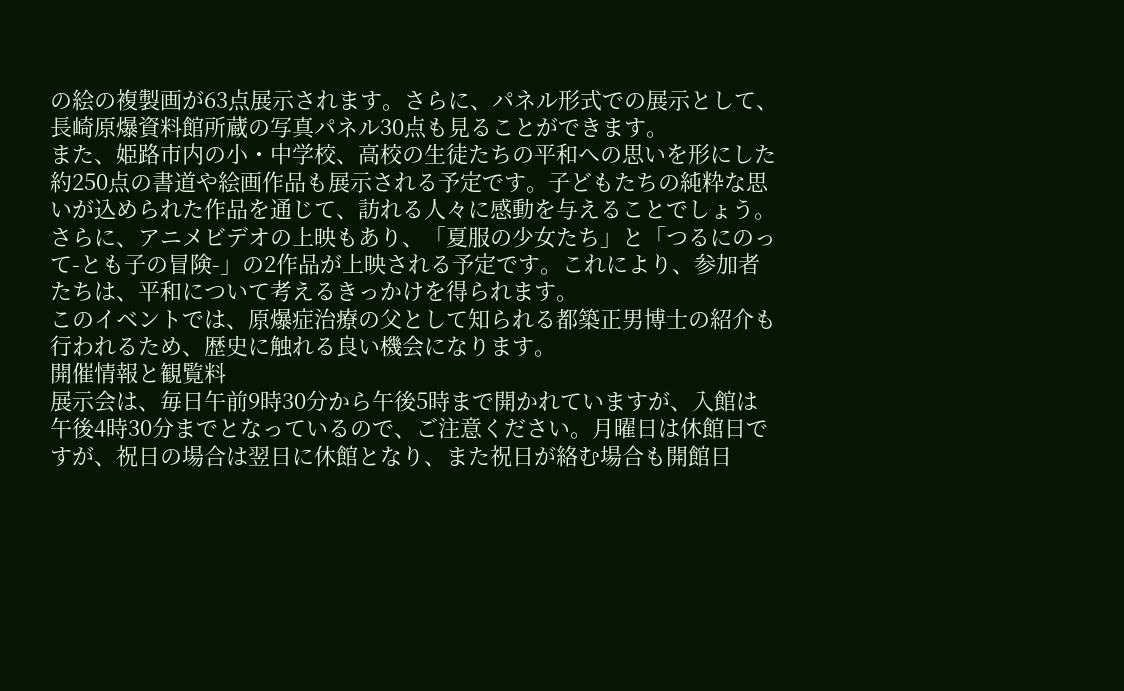の絵の複製画が63点展示されます。さらに、パネル形式での展示として、長崎原爆資料館所蔵の写真パネル30点も見ることができます。
また、姫路市内の小・中学校、高校の生徒たちの平和への思いを形にした約250点の書道や絵画作品も展示される予定です。子どもたちの純粋な思いが込められた作品を通じて、訪れる人々に感動を与えることでしょう。
さらに、アニメビデオの上映もあり、「夏服の少女たち」と「つるにのって-とも子の冒険-」の2作品が上映される予定です。これにより、参加者たちは、平和について考えるきっかけを得られます。
このイベントでは、原爆症治療の父として知られる都築正男博士の紹介も行われるため、歴史に触れる良い機会になります。
開催情報と観覧料
展示会は、毎日午前9時30分から午後5時まで開かれていますが、入館は午後4時30分までとなっているので、ご注意ください。月曜日は休館日ですが、祝日の場合は翌日に休館となり、また祝日が絡む場合も開館日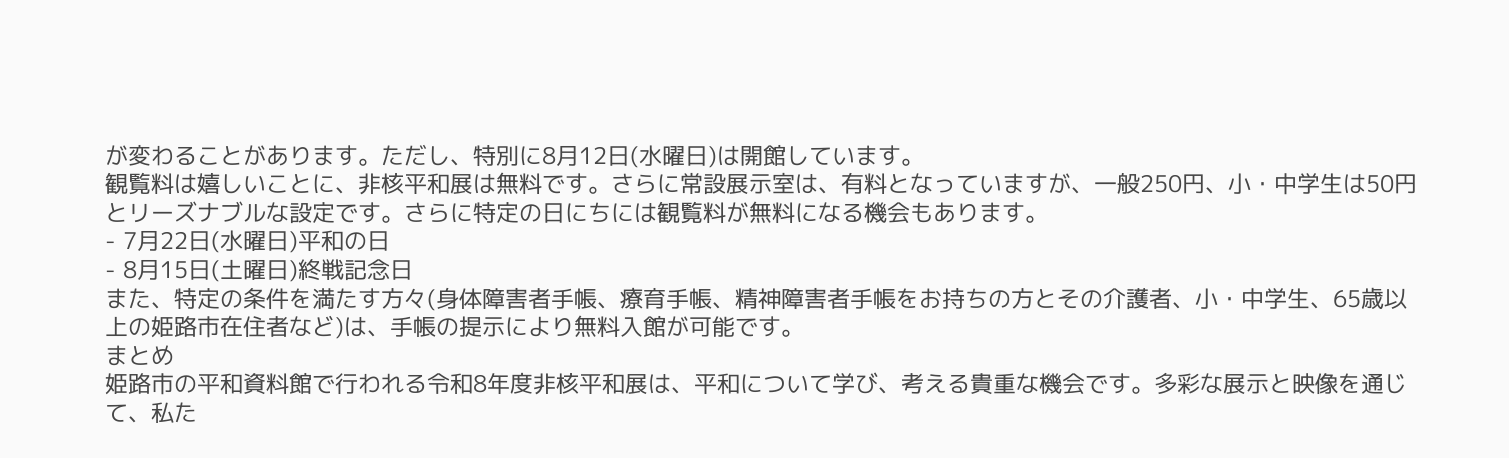が変わることがあります。ただし、特別に8月12日(水曜日)は開館しています。
観覧料は嬉しいことに、非核平和展は無料です。さらに常設展示室は、有料となっていますが、一般250円、小・中学生は50円とリーズナブルな設定です。さらに特定の日にちには観覧料が無料になる機会もあります。
- 7月22日(水曜日)平和の日
- 8月15日(土曜日)終戦記念日
また、特定の条件を満たす方々(身体障害者手帳、療育手帳、精神障害者手帳をお持ちの方とその介護者、小・中学生、65歳以上の姫路市在住者など)は、手帳の提示により無料入館が可能です。
まとめ
姫路市の平和資料館で行われる令和8年度非核平和展は、平和について学び、考える貴重な機会です。多彩な展示と映像を通じて、私た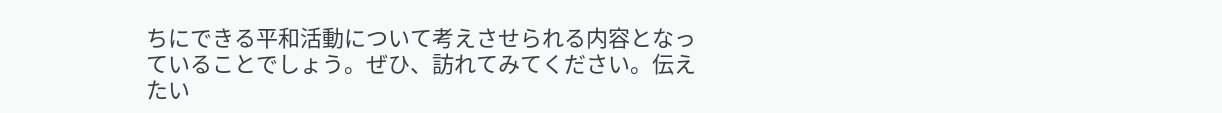ちにできる平和活動について考えさせられる内容となっていることでしょう。ぜひ、訪れてみてください。伝えたい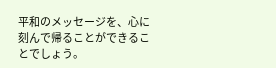平和のメッセージを、心に刻んで帰ることができることでしょう。